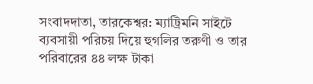সংবাদদাতা, তারকেশ্বর: ম্যাট্রিমনি সাইটে ব্যবসায়ী পরিচয় দিয়ে হুগলির তরুণী ও তার পরিবারের ৪৪ লক্ষ টাকা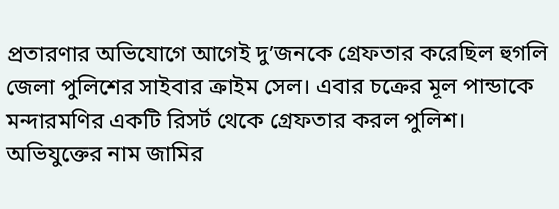প্রতারণার অভিযোগে আগেই দু’জনকে গ্ৰেফতার করেছিল হুগলি জেলা পুলিশের সাইবার ক্রাইম সেল। এবার চক্রের মূল পান্ডাকে মন্দারমণির একটি রিসর্ট থেকে গ্ৰেফতার করল পুলিশ। অভিযুক্তের নাম জামির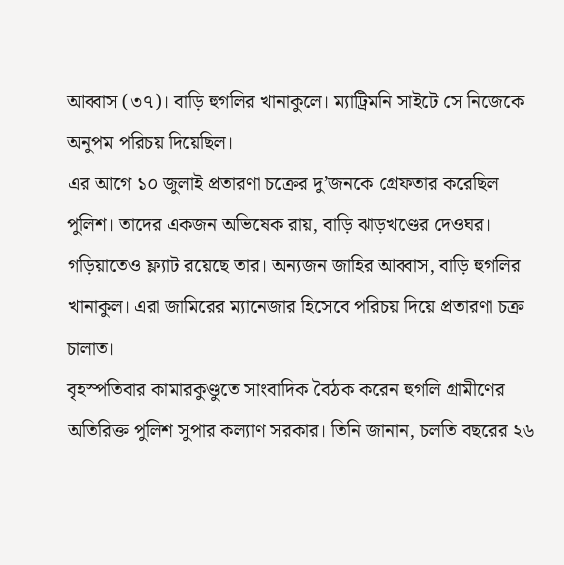আব্বাস (৩৭)। বাড়ি হুগলির খানাকুলে। ম্যাট্রিমনি সাইটে সে নিজেকে অনুপম পরিচয় দিয়েছিল।
এর আগে ১০ জুলাই প্রতারণা চক্রের দু’জনকে গ্ৰেফতার করেছিল পুলিশ। তাদের একজন অভিষেক রায়, বাড়ি ঝাড়খণ্ডের দেওঘর। গড়িয়াতেও ফ্ল্যাট রয়েছে তার। অন্যজন জাহির আব্বাস, বাড়ি হুগলির খানাকুল। এরা জামিরের ম্যানেজার হিসেবে পরিচয় দিয়ে প্রতারণা চক্র চালাত।
বৃহস্পতিবার কামারকুণ্ডুতে সাংবাদিক বৈঠক করেন হুগলি গ্রামীণের অতিরিক্ত পুলিশ সুপার কল্যাণ সরকার। তিনি জানান, চলতি বছরের ২৬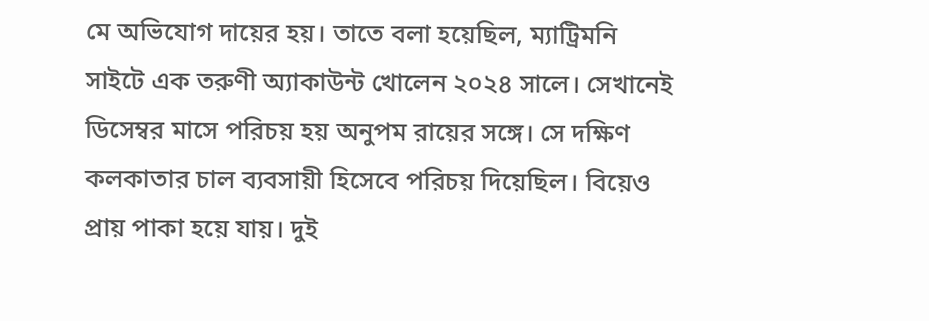মে অভিযোগ দায়ের হয়। তাতে বলা হয়েছিল, ম্যাট্রিমনি সাইটে এক তরুণী অ্যাকাউন্ট খোলেন ২০২৪ সালে। সেখানেই ডিসেম্বর মাসে পরিচয় হয় অনুপম রায়ের সঙ্গে। সে দক্ষিণ কলকাতার চাল ব্যবসায়ী হিসেবে পরিচয় দিয়েছিল। বিয়েও প্রায় পাকা হয়ে যায়। দুই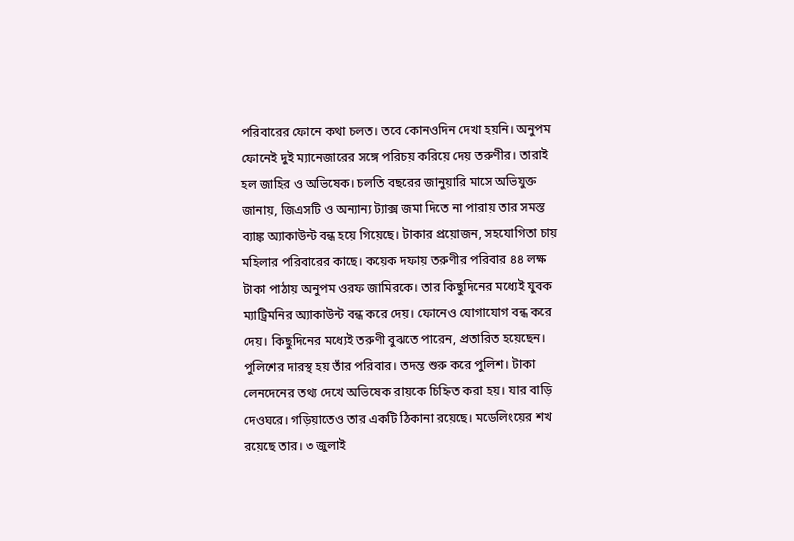পরিবারের ফোনে কথা চলত। তবে কোনওদিন দেখা হয়নি। অনুপম ফোনেই দুই ম্যানেজারের সঙ্গে পরিচয় করিয়ে দেয় তরুণীর। তারাই হল জাহির ও অভিষেক। চলতি বছরের জানুয়ারি মাসে অভিযুক্ত জানায়, জিএসটি ও অন্যান্য ট্যাক্স জমা দিতে না পারায় তার সমস্ত ব্যাঙ্ক অ্যাকাউন্ট বন্ধ হয়ে গিয়েছে। টাকার প্রয়োজন, সহযোগিতা চায় মহিলার পরিবারের কাছে। কয়েক দফায় তরুণীর পরিবার ৪৪ লক্ষ টাকা পাঠায় অনুপম ওরফ জামিরকে। তার কিছুদিনের মধ্যেই যুবক ম্যাট্রিমনির অ্যাকাউন্ট বন্ধ করে দেয়। ফোনেও যোগাযোগ বন্ধ করে দেয়। কিছুদিনের মধ্যেই তরুণী বুঝতে পারেন, প্রতারিত হয়েছেন। পুলিশের দারস্থ হয় তাঁর পরিবার। তদন্ত শুরু করে পুলিশ। টাকা লেনদেনের তথ্য দেখে অভিষেক রায়কে চিহ্নিত করা হয়। যার বাড়ি দেওঘরে। গড়িয়াতেও তার একটি ঠিকানা রয়েছে। মডেলিংয়ের শখ রয়েছে তার। ৩ জুলাই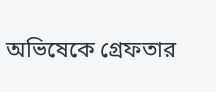অভিষেকে গ্রেফতার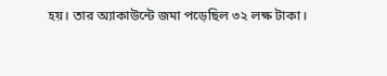হয়। তার অ্যাকাউন্টে জমা পড়েছিল ৩২ লক্ষ টাকা।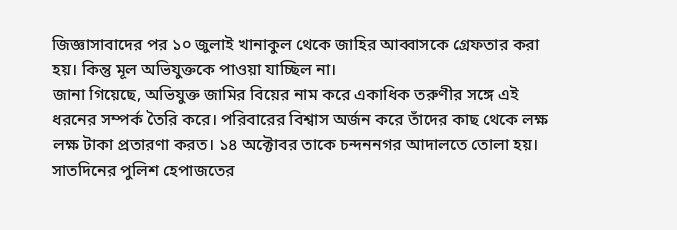জিজ্ঞাসাবাদের পর ১০ জুলাই খানাকুল থেকে জাহির আব্বাসকে গ্রেফতার করা হয়। কিন্তু মূল অভিযুক্তকে পাওয়া যাচ্ছিল না।
জানা গিয়েছে, অভিযুক্ত জামির বিয়ের নাম করে একাধিক তরুণীর সঙ্গে এই ধরনের সম্পর্ক তৈরি করে। পরিবারের বিশ্বাস অর্জন করে তাঁদের কাছ থেকে লক্ষ লক্ষ টাকা প্রতারণা করত। ১৪ অক্টোবর তাকে চন্দননগর আদালতে তোলা হয়। সাতদিনের পুলিশ হেপাজতের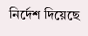নির্দেশ দিয়েছে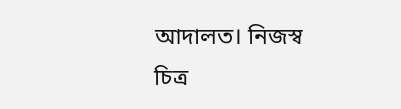আদালত। নিজস্ব চিত্র